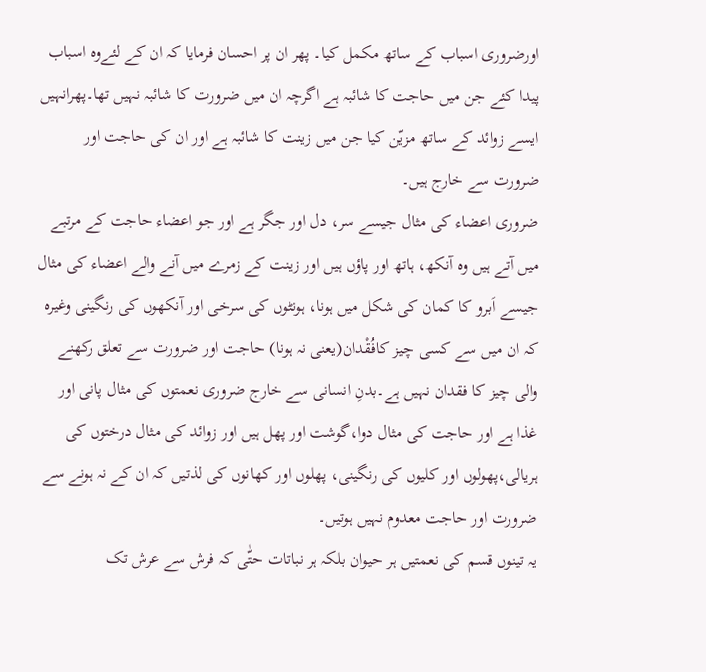اورضروری اسباب کے ساتھ مکمل کیا۔ پھر ان پر احسان فرمایا کہ ان کے لئےوہ اسباب پیدا کئے جن میں حاجت کا شائبہ ہے اگرچہ ان میں ضرورت کا شائبہ نہیں تھا۔پھرانہیں ایسے زوائد کے ساتھ مزیّن کیا جن میں زینت کا شائبہ ہے اور ان کی حاجت اور ضرورت سے خارج ہیں۔
ضروری اعضاء کی مثال جیسے سر، دل اور جگر ہے اور جو اعضاء حاجت کے مرتبے میں آتے ہیں وہ آنکھ، ہاتھ اور پاؤں ہیں اور زینت کے زمرے میں آنے والے اعضاء کی مثال جیسے اَبرو کا کمان کی شکل میں ہونا، ہونٹوں کی سرخی اور آنکھوں کی رنگینی وغیرہ کہ ان میں سے کسی چیز کافُقْدان(یعنی نہ ہونا) حاجت اور ضرورت سے تعلق رکھنے والی چیز کا فقدان نہیں ہے۔بدنِ انسانی سے خارج ضروری نعمتوں کی مثال پانی اور غذا ہے اور حاجت کی مثال دوا،گوشت اور پھل ہیں اور زوائد کی مثال درختوں کی ہریالی،پھولوں اور کلیوں کی رنگینی، پھلوں اور کھانوں کی لذتیں کہ ان کے نہ ہونے سے ضرورت اور حاجت معدوم نہیں ہوتیں۔
یہ تینوں قسم کی نعمتیں ہر حیوان بلکہ ہر نباتات حتّٰی کہ فرش سے عرش تک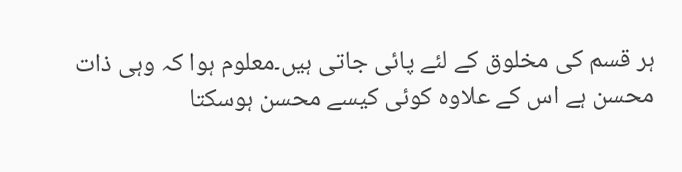ہر قسم کی مخلوق کے لئے پائی جاتی ہیں۔معلوم ہوا کہ وہی ذات محسن ہے اس کے علاوہ کوئی کیسے محسن ہوسکتا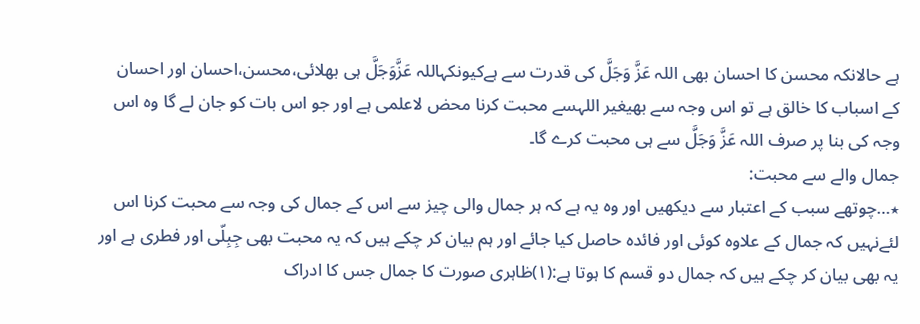ہے حالانکہ محسن کا احسان بھی اللہ عَزَّ وَجَلَّ کی قدرت سے ہےکیونکہاللہ عَزَّوَجَلَّ ہی بھلائی،محسن،احسان اور احسان کے اسباب کا خالق ہے تو اس وجہ سے بھیغیر اللہسے محبت کرنا محض لاعلمی ہے اور جو اس بات کو جان لے گا وہ اس وجہ کی بنا پر صرف اللہ عَزَّ وَجَلَّ سے ہی محبت کرے گا۔
جمال والے سے محبت:
٭…چوتھے سبب کے اعتبار سے دیکھیں اور وہ یہ ہے کہ ہر جمال والی چیز سے اس کے جمال کی وجہ سے محبت کرنا اس لئےنہیں کہ جمال کے علاوہ کوئی اور فائدہ حاصل کیا جائے اور ہم بیان کر چکے ہیں کہ یہ محبت بھی جِبِلّی اور فطری ہے اور یہ بھی بیان کر چکے ہیں کہ جمال دو قسم کا ہوتا ہے:(۱)ظاہری صورت کا جمال جس کا ادراک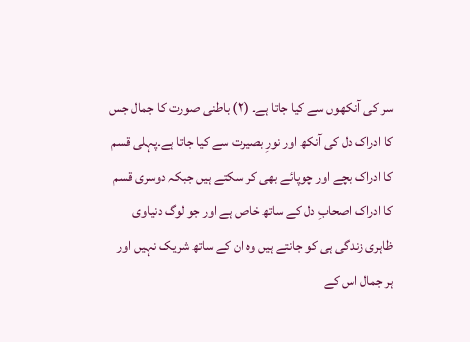سر کی آنکھوں سے کیا جاتا ہے۔ (۲) باطنی صورت کا جمال جس کا ادراک دل کی آنکھ اور نورِ بصیرت سے کیا جاتا ہے۔پہلی قسم کا ادراک بچے اور چوپائے بھی کر سکتے ہیں جبکہ دوسری قسم کا ادراک اصحابِ دل کے ساتھ خاص ہے اور جو لوگ دنیاوی ظاہری زندگی ہی کو جانتے ہیں وہ ان کے ساتھ شریک نہیں اور ہر جمال اس کے